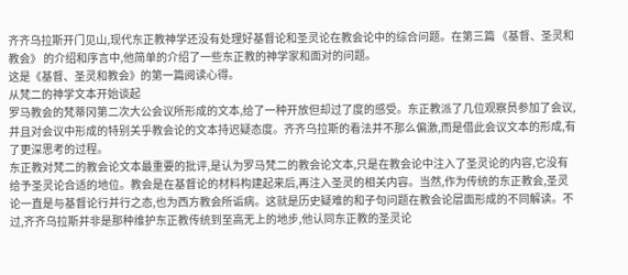齐齐乌拉斯开门见山,现代东正教神学还没有处理好基督论和圣灵论在教会论中的综合问题。在第三篇 《基督、圣灵和教会》 的介绍和序言中,他简单的介绍了一些东正教的神学家和面对的问题。
这是《基督、圣灵和教会》的第一篇阅读心得。
从梵二的神学文本开始谈起
罗马教会的梵蒂冈第二次大公会议所形成的文本,给了一种开放但却过了度的感受。东正教派了几位观察员参加了会议,并且对会议中形成的特别关乎教会论的文本持迟疑态度。齐齐乌拉斯的看法并不那么偏激,而是借此会议文本的形成,有了更深思考的过程。
东正教对梵二的教会论文本最重要的批评,是认为罗马梵二的教会论文本,只是在教会论中注入了圣灵论的内容,它没有给予圣灵论合适的地位。教会是在基督论的材料构建起来后,再注入圣灵的相关内容。当然,作为传统的东正教会,圣灵论一直是与基督论行并行之态,也为西方教会所诟病。这就是历史疑难的和子句问题在教会论层面形成的不同解读。不过,齐齐乌拉斯并非是那种维护东正教传统到至高无上的地步,他认同东正教的圣灵论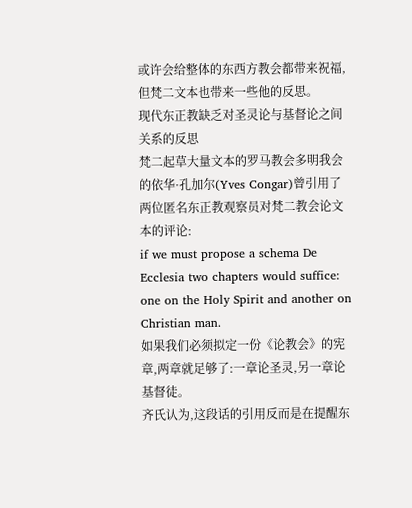或许会给整体的东西方教会都带来祝福,但梵二文本也带来一些他的反思。
现代东正教缺乏对圣灵论与基督论之间关系的反思
梵二起草大量文本的罗马教会多明我会的依华·孔加尔(Yves Congar)曾引用了两位匿名东正教观察员对梵二教会论文本的评论:
if we must propose a schema De Ecclesia two chapters would suffice: one on the Holy Spirit and another on Christian man.
如果我们必须拟定一份《论教会》的宪章,两章就足够了:一章论圣灵,另一章论基督徒。
齐氏认为,这段话的引用反而是在提醒东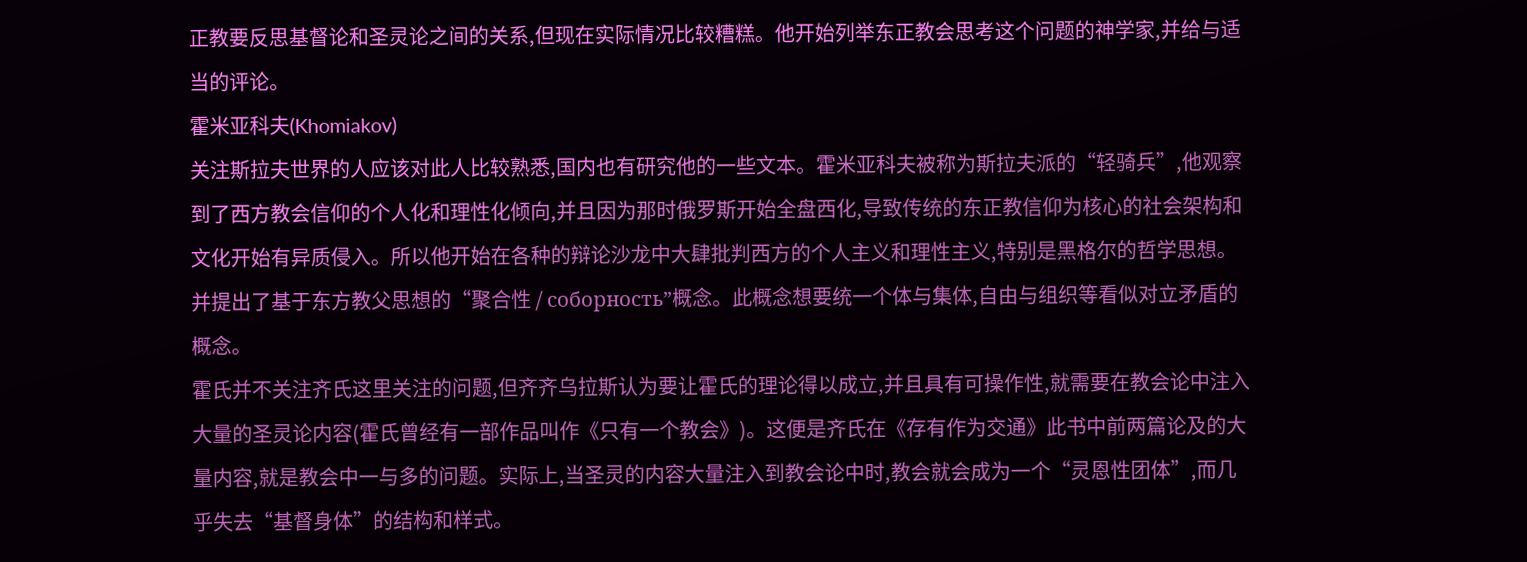正教要反思基督论和圣灵论之间的关系,但现在实际情况比较糟糕。他开始列举东正教会思考这个问题的神学家,并给与适当的评论。
霍米亚科夫(Khomiakov)
关注斯拉夫世界的人应该对此人比较熟悉,国内也有研究他的一些文本。霍米亚科夫被称为斯拉夫派的“轻骑兵”,他观察到了西方教会信仰的个人化和理性化倾向,并且因为那时俄罗斯开始全盘西化,导致传统的东正教信仰为核心的社会架构和文化开始有异质侵入。所以他开始在各种的辩论沙龙中大肆批判西方的个人主义和理性主义,特别是黑格尔的哲学思想。并提出了基于东方教父思想的“聚合性 / соборность”概念。此概念想要统一个体与集体,自由与组织等看似对立矛盾的概念。
霍氏并不关注齐氏这里关注的问题,但齐齐乌拉斯认为要让霍氏的理论得以成立,并且具有可操作性,就需要在教会论中注入大量的圣灵论内容(霍氏曾经有一部作品叫作《只有一个教会》)。这便是齐氏在《存有作为交通》此书中前两篇论及的大量内容,就是教会中一与多的问题。实际上,当圣灵的内容大量注入到教会论中时,教会就会成为一个“灵恩性团体”,而几乎失去“基督身体”的结构和样式。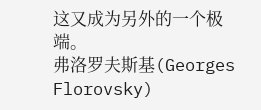这又成为另外的一个极端。
弗洛罗夫斯基(Georges Florovsky)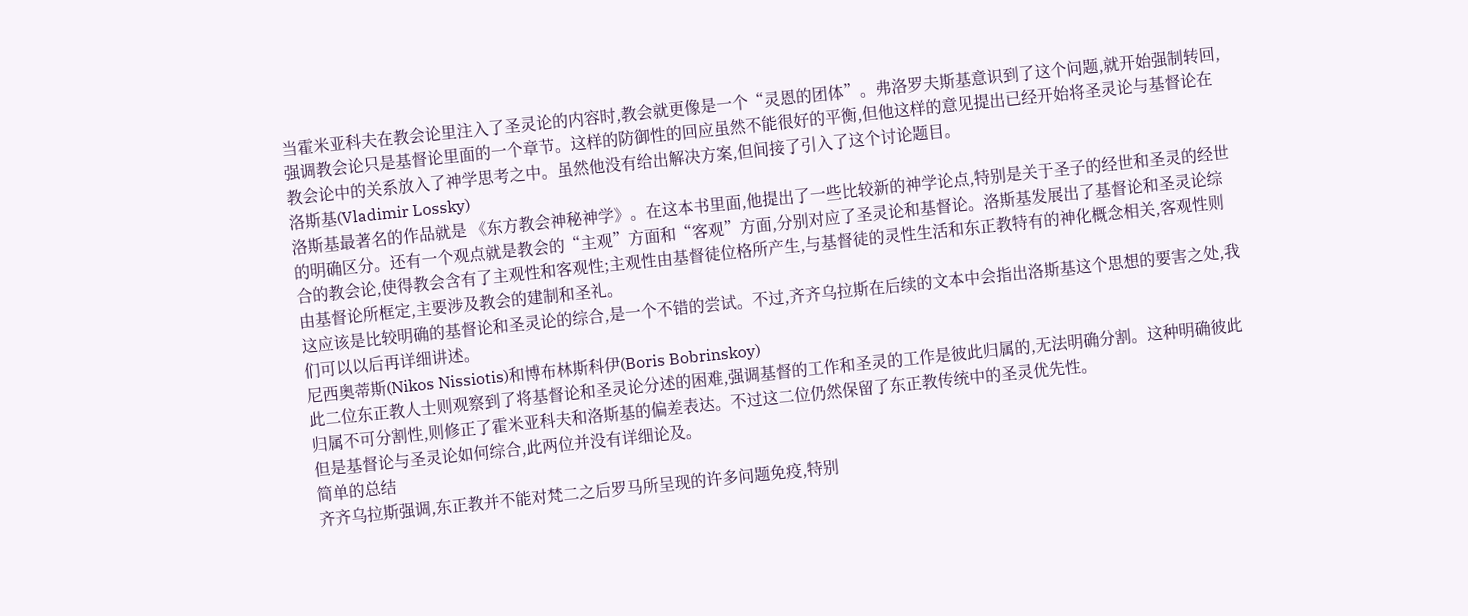当霍米亚科夫在教会论里注入了圣灵论的内容时,教会就更像是一个“灵恩的团体”。弗洛罗夫斯基意识到了这个问题,就开始强制转回,强调教会论只是基督论里面的一个章节。这样的防御性的回应虽然不能很好的平衡,但他这样的意见提出已经开始将圣灵论与基督论在教会论中的关系放入了神学思考之中。虽然他没有给出解决方案,但间接了引入了这个讨论题目。
洛斯基(Vladimir Lossky)
洛斯基最著名的作品就是 《东方教会神秘神学》。在这本书里面,他提出了一些比较新的神学论点,特别是关于圣子的经世和圣灵的经世的明确区分。还有一个观点就是教会的“主观”方面和“客观”方面,分别对应了圣灵论和基督论。洛斯基发展出了基督论和圣灵论综合的教会论,使得教会含有了主观性和客观性;主观性由基督徒位格所产生,与基督徒的灵性生活和东正教特有的神化概念相关,客观性则由基督论所框定,主要涉及教会的建制和圣礼。
这应该是比较明确的基督论和圣灵论的综合,是一个不错的尝试。不过,齐齐乌拉斯在后续的文本中会指出洛斯基这个思想的要害之处,我们可以以后再详细讲述。
尼西奥蒂斯(Nikos Nissiotis)和博布林斯科伊(Boris Bobrinskoy)
此二位东正教人士则观察到了将基督论和圣灵论分述的困难,强调基督的工作和圣灵的工作是彼此归属的,无法明确分割。这种明确彼此归属不可分割性,则修正了霍米亚科夫和洛斯基的偏差表达。不过这二位仍然保留了东正教传统中的圣灵优先性。
但是基督论与圣灵论如何综合,此两位并没有详细论及。
简单的总结
齐齐乌拉斯强调,东正教并不能对梵二之后罗马所呈现的许多问题免疫,特别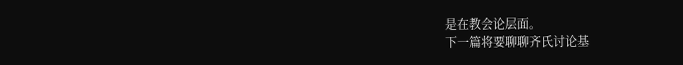是在教会论层面。
下一篇将要聊聊齐氏讨论基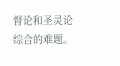督论和圣灵论综合的难题。